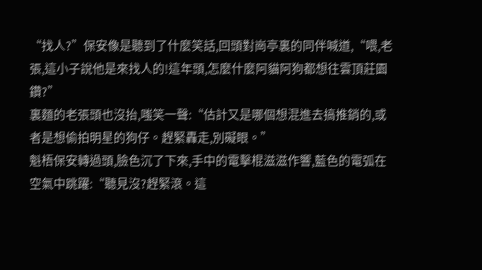“找人?”保安像是聽到了什麼笑話,回頭對崗亭裏的同伴喊道,“喂,老張,這小子說他是來找人的!這年頭,怎麼什麼阿貓阿狗都想往雲頂莊園鑽?”
裏麵的老張頭也沒抬,嗤笑一聲:“估計又是哪個想混進去搞推銷的,或者是想偷拍明星的狗仔。趕緊轟走,別礙眼。”
魁梧保安轉過頭,臉色沉了下來,手中的電擊棍滋滋作響,藍色的電弧在空氣中跳躍:“聽見沒?趕緊滾。這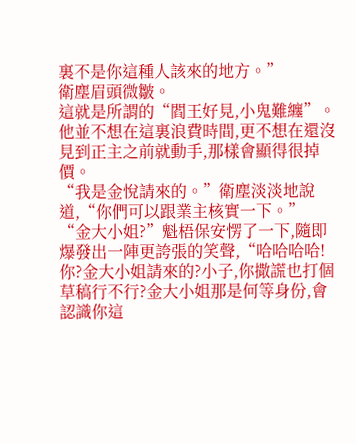裏不是你這種人該來的地方。”
衛塵眉頭微皺。
這就是所謂的“閻王好見,小鬼難纏”。
他並不想在這裏浪費時間,更不想在還沒見到正主之前就動手,那樣會顯得很掉價。
“我是金悅請來的。”衛塵淡淡地說道,“你們可以跟業主核實一下。”
“金大小姐?”魁梧保安愣了一下,隨即爆發出一陣更誇張的笑聲,“哈哈哈哈!你?金大小姐請來的?小子,你撒謊也打個草稿行不行?金大小姐那是何等身份,會認識你這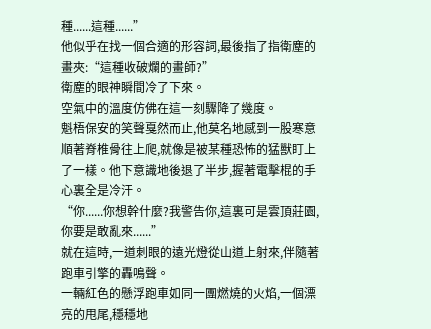種......這種......”
他似乎在找一個合適的形容詞,最後指了指衛塵的畫夾:“這種收破爛的畫師?”
衛塵的眼神瞬間冷了下來。
空氣中的溫度仿佛在這一刻驟降了幾度。
魁梧保安的笑聲戛然而止,他莫名地感到一股寒意順著脊椎骨往上爬,就像是被某種恐怖的猛獸盯上了一樣。他下意識地後退了半步,握著電擊棍的手心裏全是冷汗。
“你......你想幹什麼?我警告你,這裏可是雲頂莊園,你要是敢亂來......”
就在這時,一道刺眼的遠光燈從山道上射來,伴隨著跑車引擎的轟鳴聲。
一輛紅色的懸浮跑車如同一團燃燒的火焰,一個漂亮的甩尾,穩穩地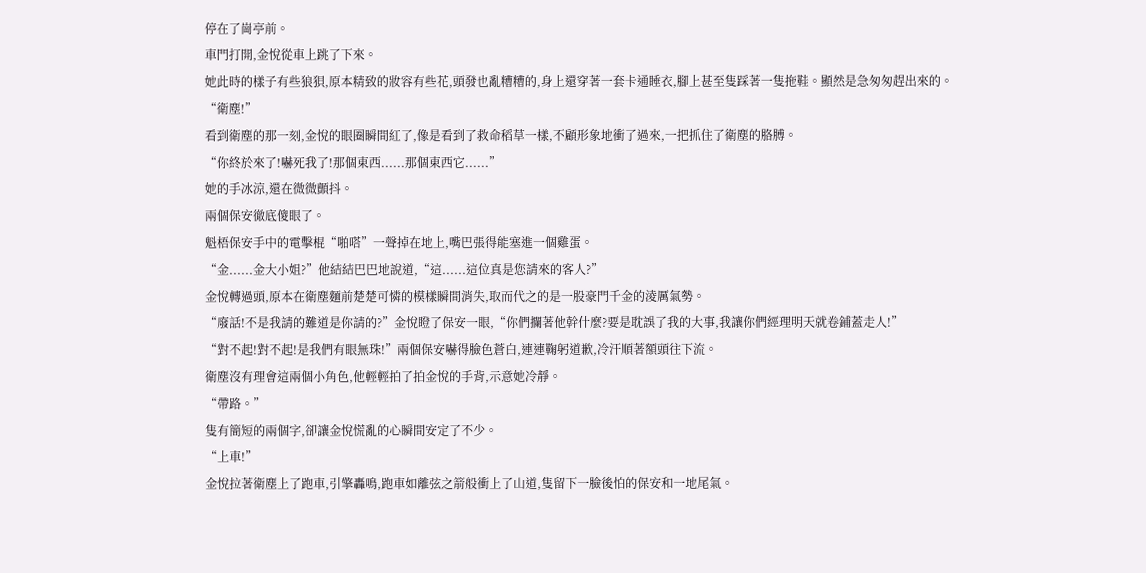停在了崗亭前。
車門打開,金悅從車上跳了下來。
她此時的樣子有些狼狽,原本精致的妝容有些花,頭發也亂糟糟的,身上還穿著一套卡通睡衣,腳上甚至隻踩著一隻拖鞋。顯然是急匆匆趕出來的。
“衛塵!”
看到衛塵的那一刻,金悅的眼圈瞬間紅了,像是看到了救命稻草一樣,不顧形象地衝了過來,一把抓住了衛塵的胳膊。
“你終於來了!嚇死我了!那個東西......那個東西它......”
她的手冰涼,還在微微顫抖。
兩個保安徹底傻眼了。
魁梧保安手中的電擊棍“啪嗒”一聲掉在地上,嘴巴張得能塞進一個雞蛋。
“金......金大小姐?”他結結巴巴地說道,“這......這位真是您請來的客人?”
金悅轉過頭,原本在衛塵麵前楚楚可憐的模樣瞬間消失,取而代之的是一股豪門千金的淩厲氣勢。
“廢話!不是我請的難道是你請的?”金悅瞪了保安一眼,“你們攔著他幹什麼?要是耽誤了我的大事,我讓你們經理明天就卷鋪蓋走人!”
“對不起!對不起!是我們有眼無珠!”兩個保安嚇得臉色蒼白,連連鞠躬道歉,冷汗順著額頭往下流。
衛塵沒有理會這兩個小角色,他輕輕拍了拍金悅的手背,示意她冷靜。
“帶路。”
隻有簡短的兩個字,卻讓金悅慌亂的心瞬間安定了不少。
“上車!”
金悅拉著衛塵上了跑車,引擎轟鳴,跑車如離弦之箭般衝上了山道,隻留下一臉後怕的保安和一地尾氣。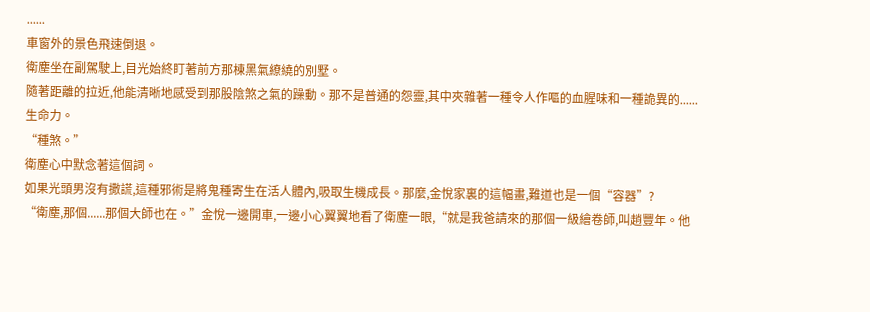......
車窗外的景色飛速倒退。
衛塵坐在副駕駛上,目光始終盯著前方那棟黑氣繚繞的別墅。
隨著距離的拉近,他能清晰地感受到那股陰煞之氣的躁動。那不是普通的怨靈,其中夾雜著一種令人作嘔的血腥味和一種詭異的......生命力。
“種煞。”
衛塵心中默念著這個詞。
如果光頭男沒有撒謊,這種邪術是將鬼種寄生在活人體內,吸取生機成長。那麼,金悅家裏的這幅畫,難道也是一個“容器”?
“衛塵,那個......那個大師也在。”金悅一邊開車,一邊小心翼翼地看了衛塵一眼,“就是我爸請來的那個一級繪卷師,叫趙豐年。他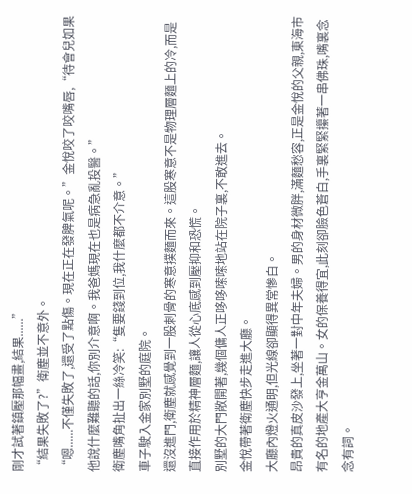剛才試著鎮壓那幅畫,結果......”
“結果失敗了?”衛塵並不意外。
“嗯......不僅失敗了,還受了點傷。現在正在發脾氣呢。”金悅咬了咬嘴唇,“待會兒如果他說什麼難聽的話,你別介意啊。我爸媽現在也是病急亂投醫。”
衛塵嘴角扯出一絲冷笑:“隻要錢到位,我什麼都不介意。”
車子駛入金家別墅的庭院。
還沒進門,衛塵就感覺到一股刺骨的寒意撲麵而來。這股寒意不是物理層麵上的冷,而是直接作用於精神層麵,讓人從心底感到壓抑和恐慌。
別墅的大門敞開著,幾個傭人正哆哆嗦嗦地站在院子裏,不敢進去。
金悅帶著衛塵快步走進大廳。
大廳內燈火通明,但光線卻顯得異常慘白。
昂貴的真皮沙發上,坐著一對中年夫婦。男的身材微胖,滿麵愁容,正是金悅的父親,東海市有名的地產大亨金萬山。女的保養得宜,此刻卻臉色蒼白,手裏緊緊攥著一串佛珠,嘴裏念念有詞。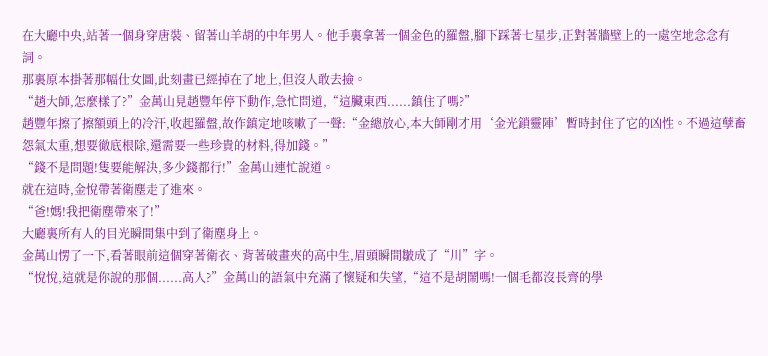在大廳中央,站著一個身穿唐裝、留著山羊胡的中年男人。他手裏拿著一個金色的羅盤,腳下踩著七星步,正對著牆壁上的一處空地念念有詞。
那裏原本掛著那幅仕女圖,此刻畫已經掉在了地上,但沒人敢去撿。
“趙大師,怎麼樣了?”金萬山見趙豐年停下動作,急忙問道,“這臟東西......鎮住了嗎?”
趙豐年擦了擦額頭上的冷汗,收起羅盤,故作鎮定地咳嗽了一聲:“金總放心,本大師剛才用‘金光鎖靈陣’暫時封住了它的凶性。不過這孽畜怨氣太重,想要徹底根除,還需要一些珍貴的材料,得加錢。”
“錢不是問題!隻要能解決,多少錢都行!”金萬山連忙說道。
就在這時,金悅帶著衛塵走了進來。
“爸!媽!我把衛塵帶來了!”
大廳裏所有人的目光瞬間集中到了衛塵身上。
金萬山愣了一下,看著眼前這個穿著衛衣、背著破畫夾的高中生,眉頭瞬間皺成了“川”字。
“悅悅,這就是你說的那個......高人?”金萬山的語氣中充滿了懷疑和失望,“這不是胡鬧嗎!一個毛都沒長齊的學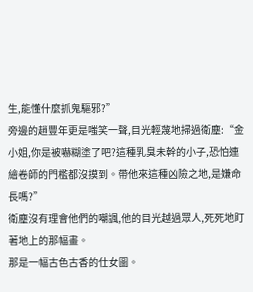生,能懂什麼抓鬼驅邪?”
旁邊的趙豐年更是嗤笑一聲,目光輕蔑地掃過衛塵:“金小姐,你是被嚇糊塗了吧?這種乳臭未幹的小子,恐怕連繪卷師的門檻都沒摸到。帶他來這種凶險之地,是嫌命長嗎?”
衛塵沒有理會他們的嘲諷,他的目光越過眾人,死死地盯著地上的那幅畫。
那是一幅古色古香的仕女圖。